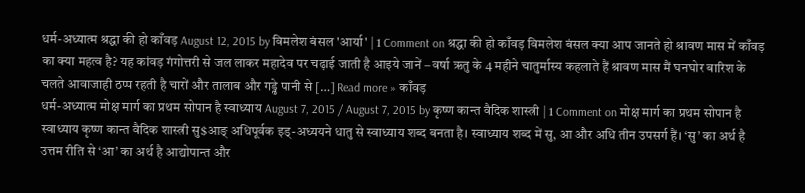धर्म-अध्यात्म श्रद्धा की हो काँवड़ August 12, 2015 by विमलेश बंसल 'आर्या' | 1 Comment on श्रद्धा की हो काँवड़ विमलेश बंसल क्या आप जानते हो श्रावण मास में काँवड़ का क्या महत्व है? यह कांवड़ गंगोत्तरी से जल लाकर महादेव पर चढ़ाई जाती है आइये जानें – वर्षा ऋतु के 4 महीने चातुर्मास्य कहलाते हैं श्रावण मास मैं घनघोर बारिश के चलते आवाजाही ठप्प रहती है चारों और तालाब और गड्ढे पानी से […] Read more » काँवड़
धर्म-अध्यात्म मोक्ष मार्ग का प्रथम सोपान है स्वाध्याय August 7, 2015 / August 7, 2015 by कृष्ण कान्त वैदिक शास्त्री | 1 Comment on मोक्ष मार्ग का प्रथम सोपान है स्वाध्याय कृष्ण कान्त वैदिक शास्त्री सु$आङ् अधिपूर्वक इड्-अध्ययने धातु से स्वाध्याय शब्द बनता है। स्वाध्याय शब्द में सु, आ और अधि तीन उपसर्ग हैं। ‘सु’ का अर्थ है उत्तम रीति से ‘आ’ का अर्थ है आद्योपान्त और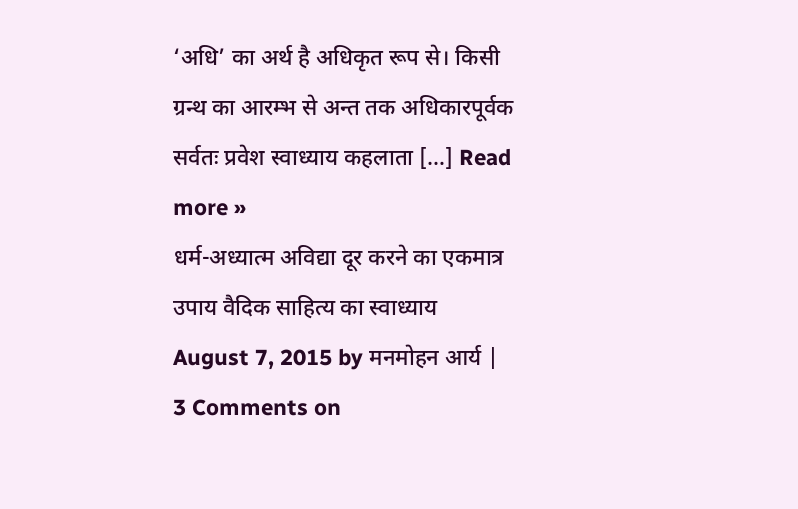‘अधि’ का अर्थ है अधिकृत रूप से। किसी ग्रन्थ का आरम्भ से अन्त तक अधिकारपूर्वक सर्वतः प्रवेश स्वाध्याय कहलाता […] Read more »
धर्म-अध्यात्म अविद्या दूर करने का एकमात्र उपाय वैदिक साहित्य का स्वाध्याय August 7, 2015 by मनमोहन आर्य | 3 Comments on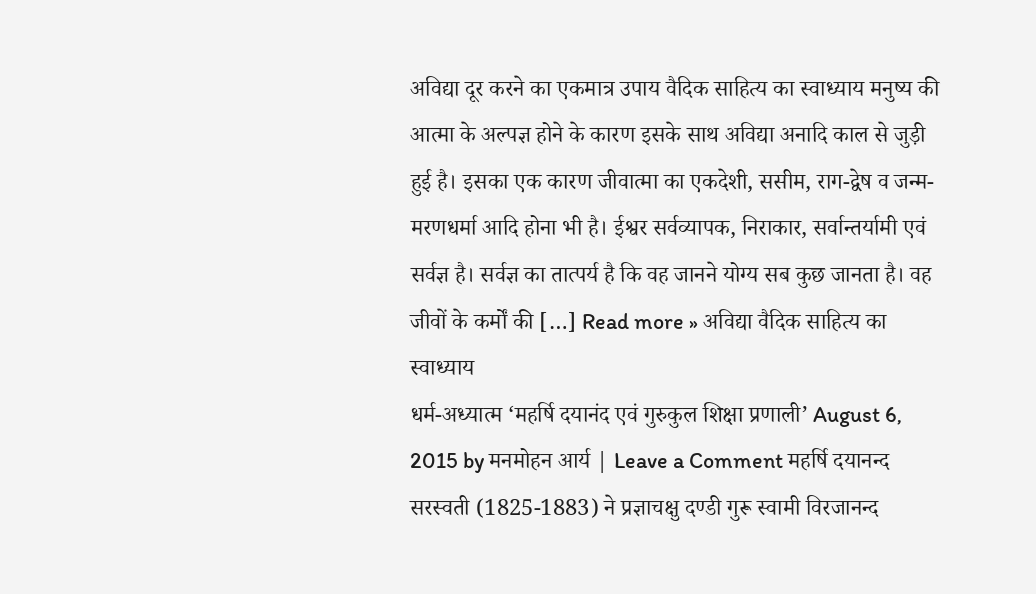अविद्या दूर करने का एकमात्र उपाय वैदिक साहित्य का स्वाध्याय मनुष्य की आत्मा के अल्पज्ञ होने के कारण इसके साथ अविद्या अनादि काल से जुड़ी हुई है। इसका एक कारण जीवात्मा का एकदेशी, ससीम, राग-द्वेष व जन्म-मरणधर्मा आदि होना भी है। ईश्वर सर्वव्यापक, निराकार, सर्वान्तर्यामी एवं सर्वज्ञ है। सर्वज्ञ का तात्पर्य है कि वह जानने योग्य सब कुछ जानता है। वह जीवों के कर्मों की […] Read more » अविद्या वैदिक साहित्य का स्वाध्याय
धर्म-अध्यात्म ‘महर्षि दयानंद एवं गुरुकुल शिक्षा प्रणाली’ August 6, 2015 by मनमोहन आर्य | Leave a Comment महर्षि दयानन्द सरस्वती (1825-1883) ने प्रज्ञाचक्षु दण्डी गुरू स्वामी विरजानन्द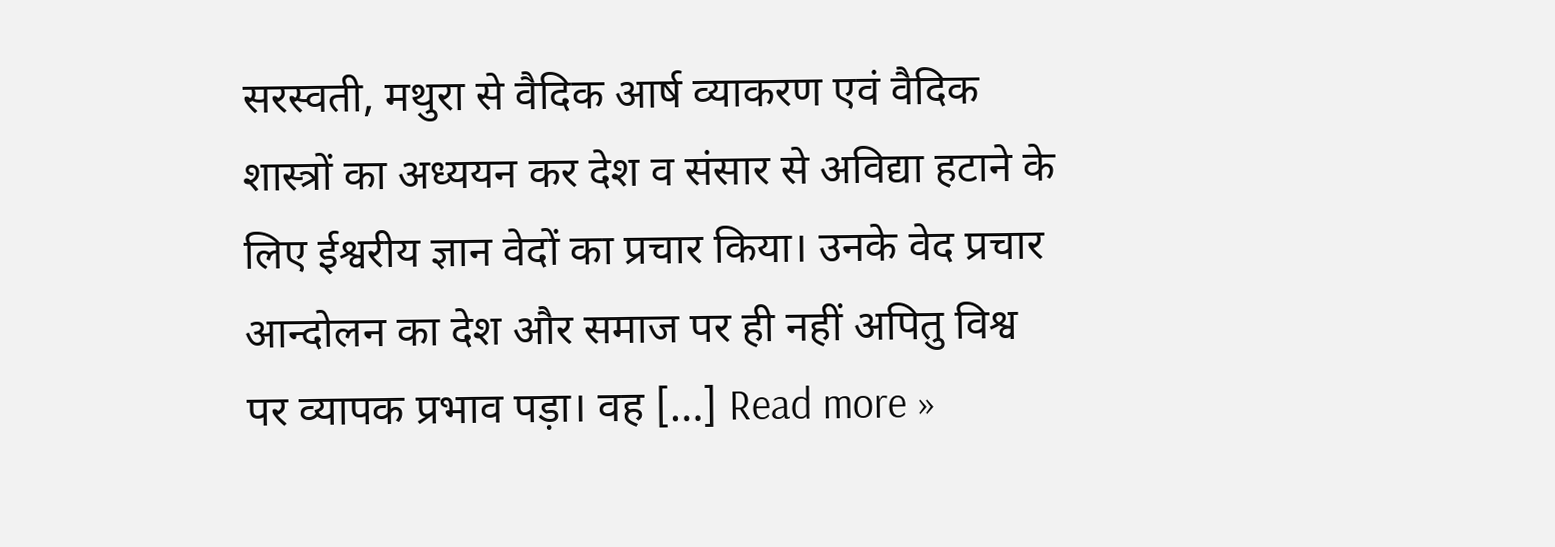सरस्वती, मथुरा से वैदिक आर्ष व्याकरण एवं वैदिक शास्त्रों का अध्ययन कर देश व संसार से अविद्या हटाने के लिए ईश्वरीय ज्ञान वेदों का प्रचार किया। उनके वेद प्रचार आन्दोलन का देश और समाज पर ही नहीं अपितु विश्व पर व्यापक प्रभाव पड़ा। वह […] Read more »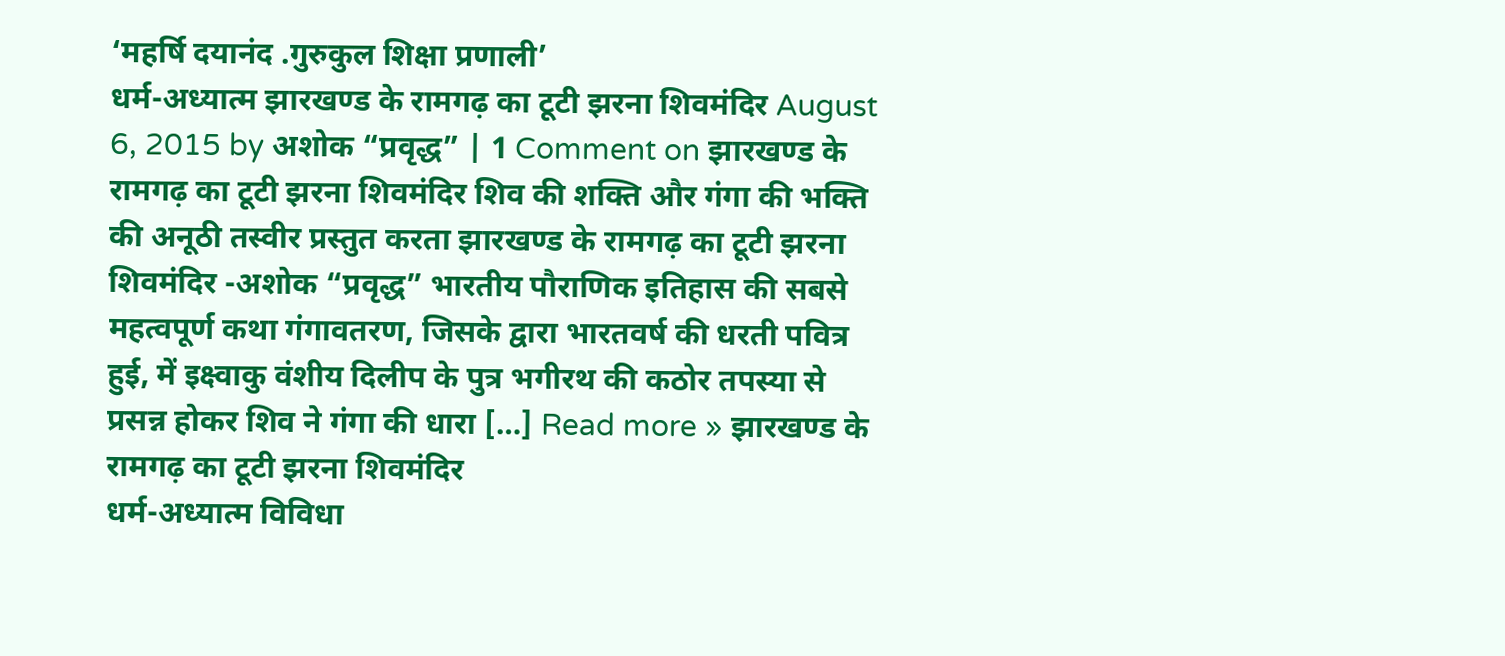‘महर्षि दयानंद .गुरुकुल शिक्षा प्रणाली’
धर्म-अध्यात्म झारखण्ड के रामगढ़ का टूटी झरना शिवमंदिर August 6, 2015 by अशोक “प्रवृद्ध” | 1 Comment on झारखण्ड के रामगढ़ का टूटी झरना शिवमंदिर शिव की शक्ति और गंगा की भक्ति की अनूठी तस्वीर प्रस्तुत करता झारखण्ड के रामगढ़ का टूटी झरना शिवमंदिर -अशोक “प्रवृद्ध” भारतीय पौराणिक इतिहास की सबसे महत्वपूर्ण कथा गंगावतरण, जिसके द्वारा भारतवर्ष की धरती पवित्र हुई, में इक्ष्वाकु वंशीय दिलीप के पुत्र भगीरथ की कठोर तपस्या से प्रसन्न होकर शिव ने गंगा की धारा […] Read more » झारखण्ड के रामगढ़ का टूटी झरना शिवमंदिर
धर्म-अध्यात्म विविधा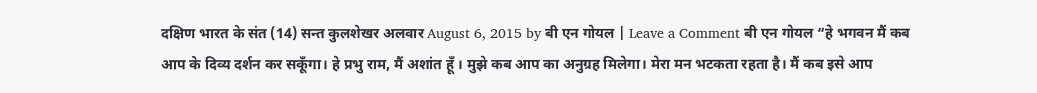दक्षिण भारत के संत (14) सन्त कुलशेखर अलवार August 6, 2015 by बी एन गोयल | Leave a Comment बी एन गोयल “हे भगवन मैं कब आप के दिव्य दर्शन कर सकूँगा। हे प्रभु राम, मैं अशांत हूँ । मुझे कब आप का अनुग्रह मिलेगा। मेरा मन भटकता रहता है। मैं कब इसे आप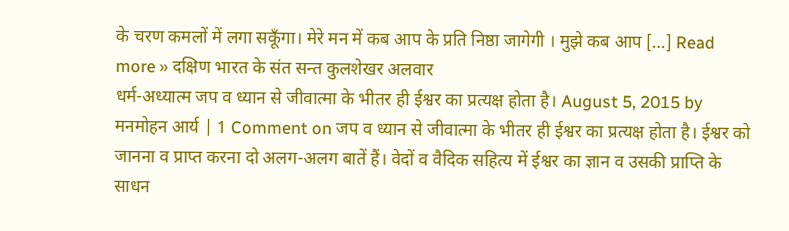के चरण कमलों में लगा सकूँगा। मेरे मन में कब आप के प्रति निष्ठा जागेगी । मुझे कब आप […] Read more » दक्षिण भारत के संत सन्त कुलशेखर अलवार
धर्म-अध्यात्म जप व ध्यान से जीवात्मा के भीतर ही ईश्वर का प्रत्यक्ष होता है। August 5, 2015 by मनमोहन आर्य | 1 Comment on जप व ध्यान से जीवात्मा के भीतर ही ईश्वर का प्रत्यक्ष होता है। ईश्वर को जानना व प्राप्त करना दो अलग-अलग बातें हैं। वेदों व वैदिक सहित्य में ईश्वर का ज्ञान व उसकी प्राप्ति के साधन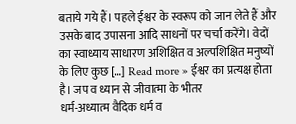बताये गये हैं। पहले ईश्वर के स्वरूप को जान लेते हैं और उसके बाद उपासना आदि साधनों पर चर्चा करेंगे। वेदों का स्वाध्याय साधारण अशिक्षित व अल्पशिक्षित मनुष्यों के लिए कुछ […] Read more » ईश्वर का प्रत्यक्ष होता है। जप व ध्यान से जीवात्मा के भीतर
धर्म-अध्यात्म वैदिक धर्म व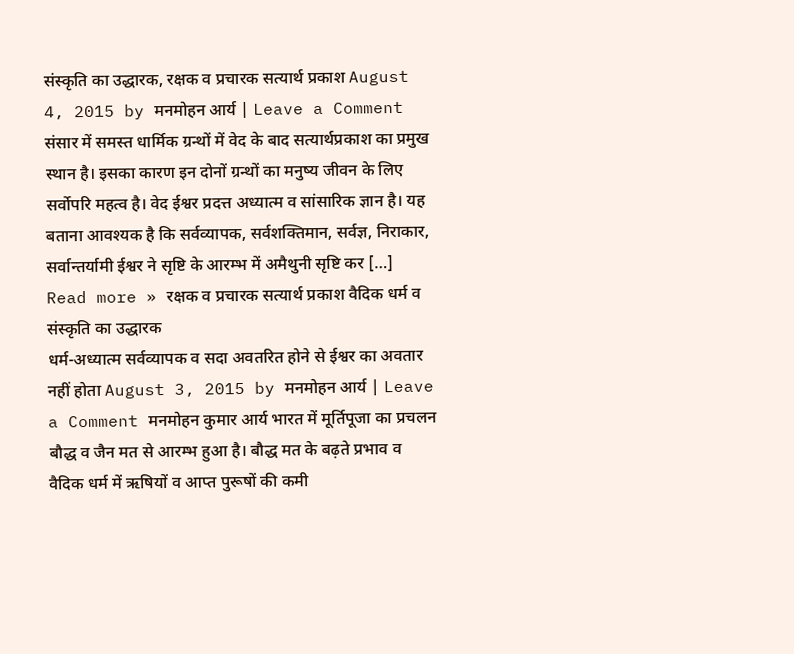संस्कृति का उद्धारक, रक्षक व प्रचारक सत्यार्थ प्रकाश August 4, 2015 by मनमोहन आर्य | Leave a Comment संसार में समस्त धार्मिक ग्रन्थों में वेद के बाद सत्यार्थप्रकाश का प्रमुख स्थान है। इसका कारण इन दोनों ग्रन्थों का मनुष्य जीवन के लिए सर्वोपरि महत्व है। वेद ईश्वर प्रदत्त अध्यात्म व सांसारिक ज्ञान है। यह बताना आवश्यक है कि सर्वव्यापक, सर्वशक्तिमान, सर्वज्ञ, निराकार, सर्वान्तर्यामी ईश्वर ने सृष्टि के आरम्भ में अमैथुनी सृष्टि कर […] Read more » रक्षक व प्रचारक सत्यार्थ प्रकाश वैदिक धर्म व संस्कृति का उद्धारक
धर्म-अध्यात्म सर्वव्यापक व सदा अवतरित होने से ईश्वर का अवतार नहीं होता August 3, 2015 by मनमोहन आर्य | Leave a Comment मनमोहन कुमार आर्य भारत में मूर्तिपूजा का प्रचलन बौद्ध व जैन मत से आरम्भ हुआ है। बौद्ध मत के बढ़ते प्रभाव व वैदिक धर्म में ऋषियों व आप्त पुरूषों की कमी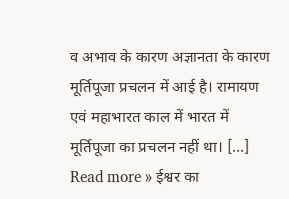व अभाव के कारण अज्ञानता के कारण मूर्तिपूजा प्रचलन में आई है। रामायण एवं महाभारत काल में भारत में मूर्तिपूजा का प्रचलन नहीं था। […] Read more » ईश्वर का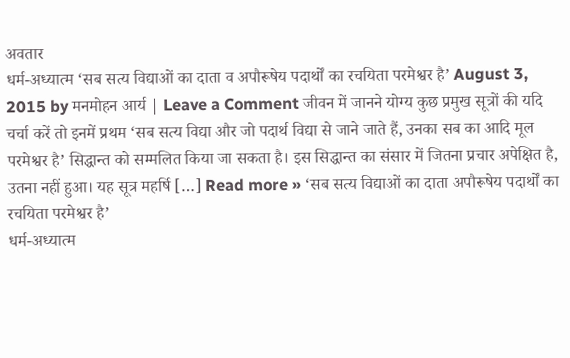अवतार
धर्म-अध्यात्म ‘सब सत्य विद्याओं का दाता व अपौरूषेय पदार्थों का रचयिता परमेश्वर है’ August 3, 2015 by मनमोहन आर्य | Leave a Comment जीवन में जानने योग्य कुछ प्रमुख सूत्रों की यदि चर्चा करें तो इनमें प्रथम ‘सब सत्य विद्या और जो पदार्थ विद्या से जाने जाते हैं, उनका सब का आदि मूल परमेश्वर है’ सिद्धान्त को सम्मलित किया जा सकता है। इस सिद्धान्त का संसार में जितना प्रचार अपेक्षित है, उतना नहीं हुआ। यह सूत्र महर्षि […] Read more » ‘सब सत्य विद्याओं का दाता अपौरूषेय पदार्थों का रचयिता परमेश्वर है’
धर्म-अध्यात्म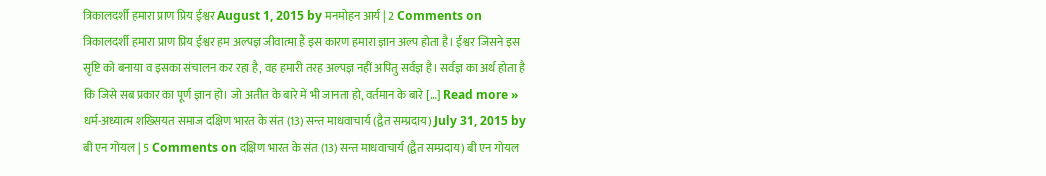त्रिकालदर्शी हमारा प्राण प्रिय ईश्वर August 1, 2015 by मनमोहन आर्य | 2 Comments on त्रिकालदर्शी हमारा प्राण प्रिय ईश्वर हम अल्पज्ञ जीवात्मा हैं इस कारण हमारा ज्ञान अल्प होता है। ईश्वर जिसने इस सृष्टि को बनाया व इसका संचालन कर रहा है, वह हमारी तरह अल्पज्ञ नहीं अपितु सर्वज्ञ है। सर्वज्ञ का अर्थ होता है कि जिसे सब प्रकार का पूर्ण ज्ञान हो। जो अतीत के बारे में भी जानता हो, वर्तमान के बारे […] Read more »
धर्म-अध्यात्म शख्सियत समाज दक्षिण भारत के संत (13) सन्त माधवाचार्य (द्वैत सम्प्रदाय) July 31, 2015 by बी एन गोयल | 5 Comments on दक्षिण भारत के संत (13) सन्त माधवाचार्य (द्वैत सम्प्रदाय) बी एन गोयल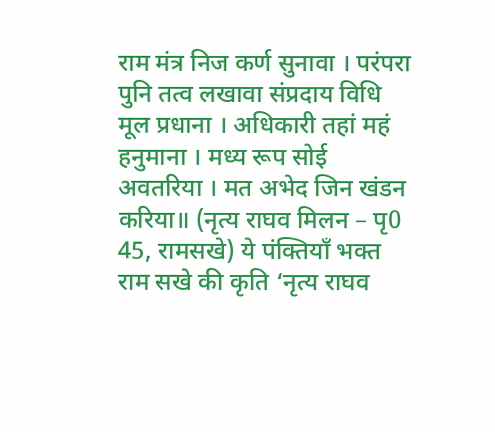राम मंत्र निज कर्ण सुनावा । परंपरा पुनि तत्व लखावा संप्रदाय विधि मूल प्रधाना । अधिकारी तहां महं हनुमाना । मध्य रूप सोई अवतरिया । मत अभेद जिन खंडन करिया॥ (नृत्य राघव मिलन – पृ0 45, रामसखे) ये पंक्तियाँ भक्त राम सखे की कृति ‘नृत्य राघव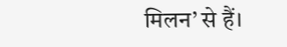मिलन’ से हैं।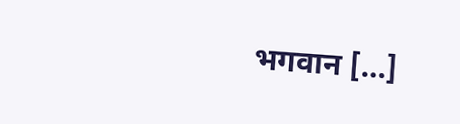भगवान […]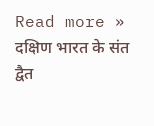Read more » दक्षिण भारत के संत द्वैत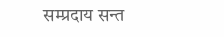सम्प्रदाय सन्त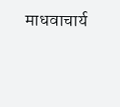माधवाचार्य